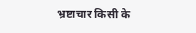भ्रष्टाचार किसी के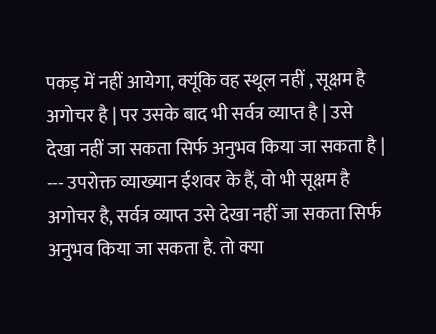पकड़ में नहीं आयेगा, क्यूंकि वह स्थूल नहीं , सूक्षम है अगोचर है | पर उसके बाद भी सर्वत्र व्याप्त है | उसे देखा नहीं जा सकता सिर्फ अनुभव किया जा सकता है |
--- उपरोक्त व्याख्यान ईशवर के हैं, वो भी सूक्षम है अगोचर है, सर्वत्र व्याप्त उसे देखा नहीं जा सकता सिर्फ अनुभव किया जा सकता है. तो क्या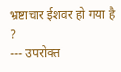भ्रष्टाचार ईशवर हो गया है ?
--- उपरोक्त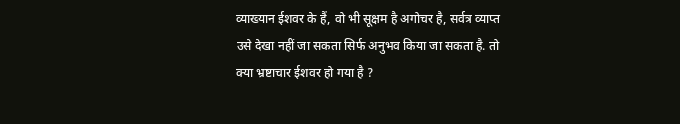व्याख्यान ईशवर के हैं, वो भी सूक्षम है अगोचर है, सर्वत्र व्याप्त उसे देखा नहीं जा सकता सिर्फ अनुभव किया जा सकता है. तो क्या भ्रष्टाचार ईशवर हो गया है ?